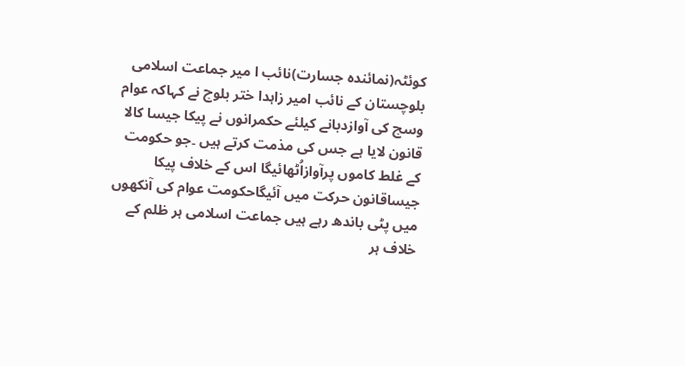کوئٹہ(نمائندہ جسارت)نائب ا میر جماعت اسلامی بلوچستان کے نائب امیر زاہدا ختر بلوچ نے کہاکہ عوام وسچ کی آوازدبانے کیلئے حکمرانوں نے پیکا جیسا کالا قانون لایا ہے جس کی مذمت کرتے ہیں ۔جو حکومت کے غلط کاموں پرآوازاُٹھائیگا اس کے خلاف پیکا جیساقانون حرکت میں آئیگاحکومت عوام کی آنکھوں میں پٹی باندھ رہے ہیں جماعت اسلامی ہر ظلم کے خلاف ہر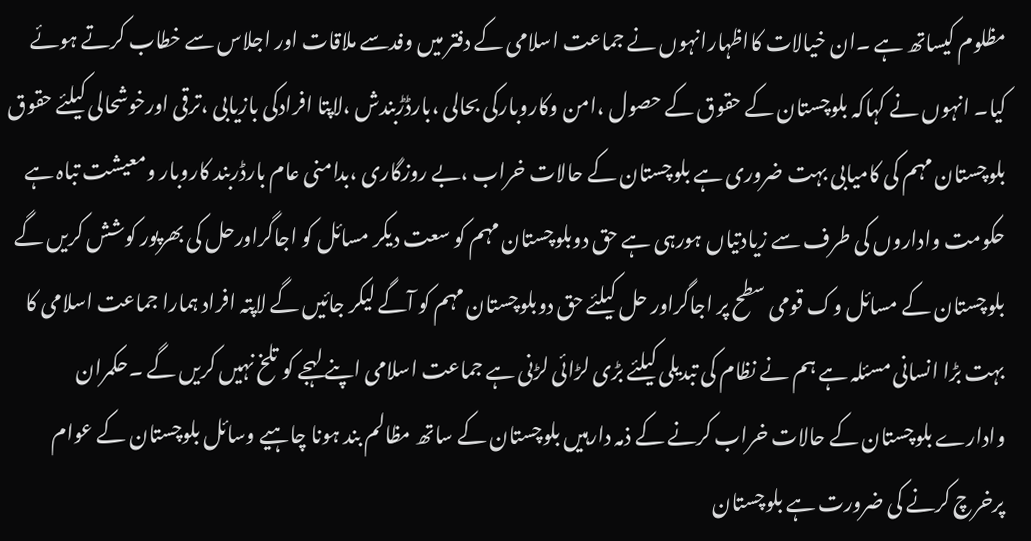مظلوم کیساتھ ہے ۔ان خیالات کااظہارانہوں نے جماعت اسلامی کے دفتر میں وفدسے ملاقات اور اجلاس سے خطاب کرتے ہوئے کیا۔ انہوں نے کہاکہ بلوچستان کے حقوق کے حصول ،امن وکاروبارکی بحالی ،بارڈڑبندش ،لاپتا افرادکی بازیابی ،ترقی اورخوشحالی کیلئے حقوق بلوچستان مہم کی کامیابی بہت ضروری ہے بلوچستان کے حالات خراب ،بے روزگاری ،بدامنی عام بارڈربند کاروبار ومعیشت تباہ ہے حکومت واداروں کی طرف سے زیادتیاں ہورہی ہے حق دوبلوچستان مہم کو سعت دیکر مسائل کو اجاگراورحل کی بھرپور کوشش کریں گے بلوچستان کے مسائل وک قومی سطح پر اجاگراور حل کیلئے حق دوبلوچستان مہم کو آگے لیکر جائیں گے لاپتہ افراد ہمارا جماعت اسلامی کا بہت بڑا انسانی مسئلہ ہے ہم نے نظام کی تبدیلی کیلئے بڑی لڑائی لڑنی ہے جماعت اسلامی اپنے لہجے کو تلخ نہیں کریں گے ۔حکمران وادارے بلوچستان کے حالات خراب کرنے کے ذمہ دارہیں بلوچستان کے ساتھ مظالم بند ہونا چاہیے وسائل بلوچستان کے عوام پرخرچ کرنے کی ضرورت ہے بلوچستان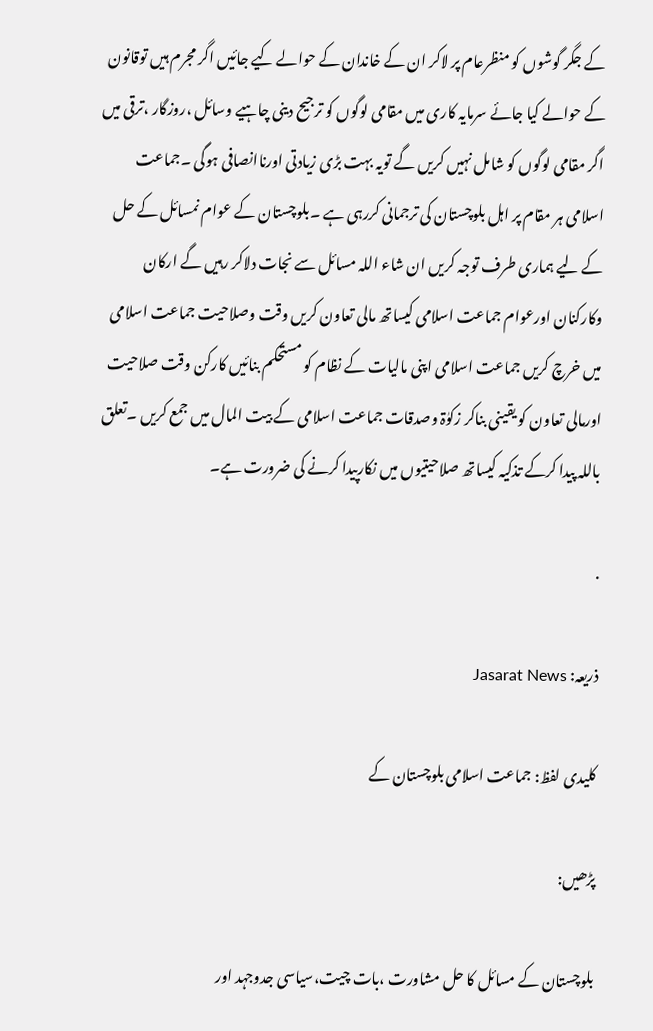کے جگر گوشوں کو منظرعام پر لاکر ان کے خاندان کے حوالے کیے جائیں اگر مجرم ہیں توقانون کے حوالے کیا جائے سرمایہ کاری میں مقامی لوگوں کو ترجیح دینی چاہیے وسائل ،روزگار ،ترقی میں اگر مقامی لوگوں کو شامل نہیں کریں گے تویہ بہت بڑی زیادتی اورناانصافی ہوگی ۔جماعت اسلامی ہر مقام پر اہل بلوچستان کی ترجمانی کررہی ہے ۔بلوچستان کے عوام نمسائل کے حل کے لیے ہماری طرف توجہ کریں ان شاء اللہ مسائل سے نجات دلاکر رہیں گے ارکان وکارکنان اورعوام جماعت اسلامی کیساتھ مالی تعاون کریں وقت وصلاحیت جماعت اسلامی میں خرچ کریں جماعت اسلامی اپنی مالیات کے نظام کو مستحکم بنائیں کارکن وقت صلاحیت اورمالی تعاون کو یقینی بناکر زکوٰۃ وصدقات جماعت اسلامی کے بیت المال میں جمع کریں ۔تعلق باللہ پیدا کرکے تذکیہ کیساتھ صلاحیتیوں میں نکارپیدا کرنے کی ضرورت ہے۔

.

ذریعہ: Jasarat News

کلیدی لفظ: جماعت اسلامی بلوچستان کے

پڑھیں:

بلوچستان کے مسائل کا حل مشاورت ،بات چیت،سیاسی جدوجہد اور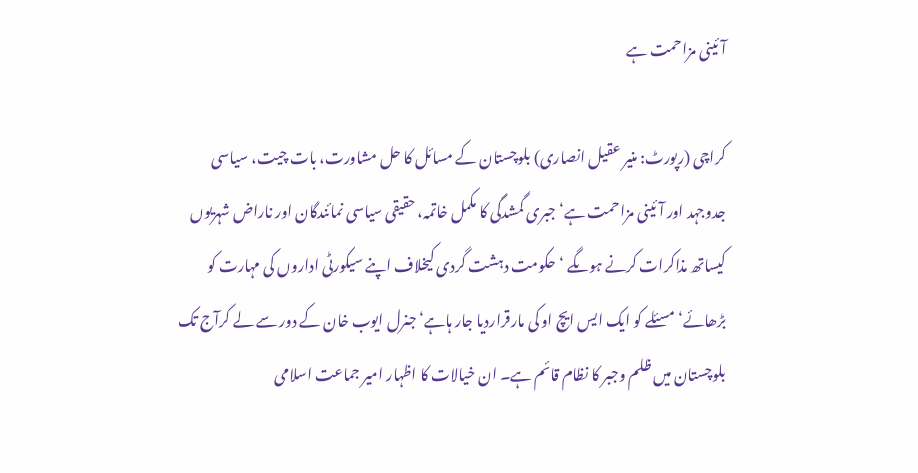آئینی مزاحمت ہے

کراچی (رپورٹ: منیر عقیل انصاری) بلوچستان کے مسائل کا حل مشاورت، بات چیت، سیاسی جدوجہد اور آئینی مزاحمت ہے‘ جبری گمشدگی کا مکمل خاتمہ، حقیقی سیاسی نمائندگان اور ناراض شہریوں کیساتھ مذاکرات کرنے ہوںگے ‘حکومت دہشت گردی کیخلاف اپنے سیکورٹی اداروں کی مہارت کو بڑھائے‘مسئلے کو ایک ایس ایچ او کی مارقراردیا جار ہاہے‘جنرل ایوب خان کے دور سے لے کرآج تک بلوچستان میں ظلم وجبر کا نظام قائم ہے۔ ان خیالات کا اظہار امیر جماعت اسلامی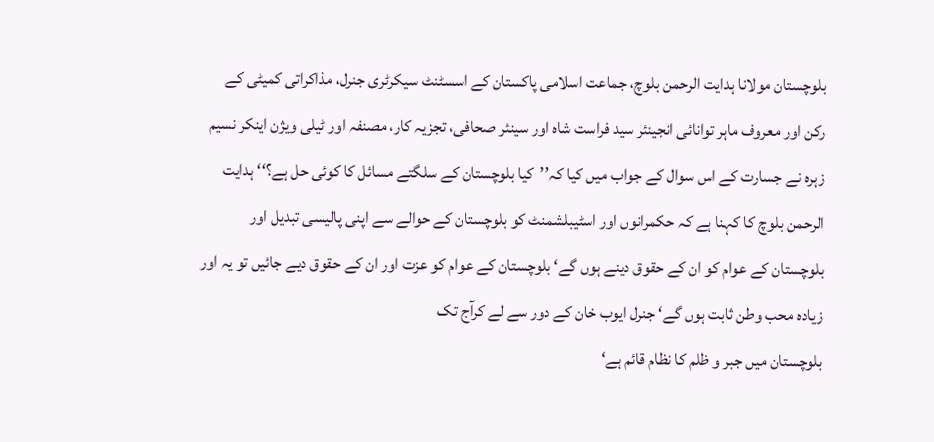بلوچستان مولانا ہدایت الرحمن بلوچ، جماعت اسلامی پاکستان کے اسسٹنٹ سیکرٹری جنرل، مذاکراتی کمیٹی کے رکن اور معروف ماہر توانائی انجینئر سید فراست شاہ اور سینئر صحافی، تجزیہ کار، مصنفہ اور ٹیلی ویژن اینکر نسیم زہرہ نے جسارت کے اس سوال کے جواب میں کیا کہ’’کیا بلوچستان کے سلگتے مسائل کا کوئی حل ہے؟‘‘ ہدایت الرحمن بلوچ کا کہنا ہے کہ حکمرانوں اور اسٹیبلشمنٹ کو بلوچستان کے حوالے سے اپنی پالیسی تبدیل اور بلوچستان کے عوام کو ان کے حقوق دینے ہوں گے‘ بلوچستان کے عوام کو عزت اور ان کے حقوق دیے جائیں تو یہ اور زیادہ محب وطن ثابت ہوں گے‘ جنرل ایوب خان کے دور سے لے کرآج تک
بلوچستان میں جبر و ظلم کا نظام قائم ہے‘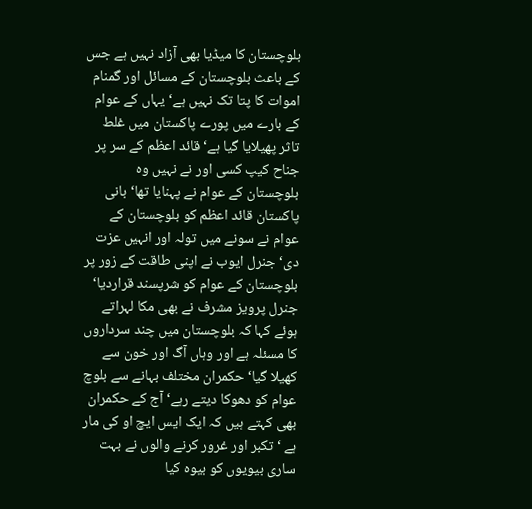بلوچستان کا میڈیا بھی آزاد نہیں ہے جس کے باعث بلوچستان کے مسائل اور گمنام اموات کا پتا تک نہیں ہے‘یہاں کے عوام کے بارے میں پورے پاکستان میں غلط تاثر پھیلایا گیا ہے‘ قائد اعظم کے سر پر جناح کیپ کسی اور نے نہیں وہ بلوچستان کے عوام نے پہنایا تھا‘ بانی پاکستان قائد اعظم کو بلوچستان کے عوام نے سونے میں تولہ اور انہیں عزت دی‘ جنرل ایوب نے اپنی طاقت کے زور پر بلوچستان کے عوام کو شرپسند قراردیا‘ جنرل پرویز مشرف نے بھی مکا لہراتے ہوئے کہا کہ بلوچستان میں چند سرداروں کا مسئلہ ہے اور وہاں آگ اور خون سے کھیلا گیا‘ حکمران مختلف بہانے سے بلوچ عوام کو دھوکا دیتے رہے‘ آج کے حکمران بھی کہتے ہیں کہ ایک ایس ایچ او کی مار ہے ‘ تکبر اور غرور کرنے والوں نے بہت ساری بیویوں کو بیوہ کیا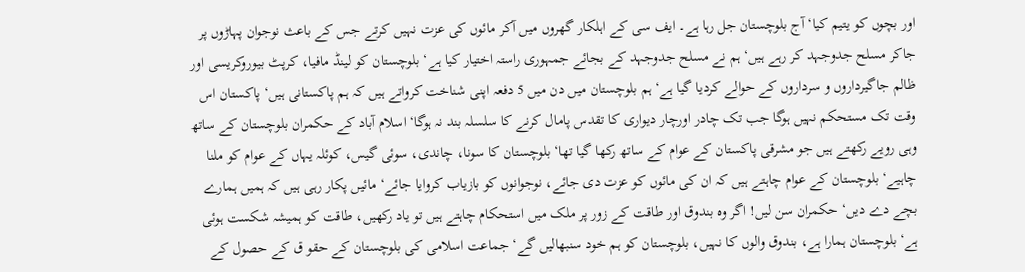اور بچوں کو یتیم کیا‘ آج بلوچستان جل رہا ہے۔ ایف سی کے اہلکار گھروں میں آکر مائوں کی عزت نہیں کرتے جس کے باعث نوجوان پہاڑوں پر جاکر مسلح جدوجہد کر رہے ہیں‘ ہم نے مسلح جدوجہد کے بجائے جمہوری راستہ اختیار کیا ہے‘ بلوچستان کو لینڈ مافیا، کرپٹ بیوروکریسی اور ظالم جاگیرداروں و سرداروں کے حوالے کردیا گیا ہے‘ ہم بلوچستان میں دن میں 5 دفعہ اپنی شناخت کرواتے ہیں کہ ہم پاکستانی ہیں‘ پاکستان اس وقت تک مستحکم نہیں ہوگا جب تک چادر اورچار دیواری کا تقدس پامال کرنے کا سلسلہ بند نہ ہوگا‘ اسلام آباد کے حکمران بلوچستان کے ساتھ وہی رویے رکھتے ہیں جو مشرقی پاکستان کے عوام کے ساتھ رکھا گیا تھا‘ بلوچستان کا سونا، چاندی، سوئی گیس، کوئلہ یہاں کے عوام کو ملنا چاہیے‘ بلوچستان کے عوام چاہتے ہیں کہ ان کی مائوں کو عزت دی جائے، نوجوانوں کو بازیاب کروایا جائے‘ مائیں پکار رہی ہیں کہ ہمیں ہمارے بچے دے دیں‘ حکمران سن لیں! اگر وہ بندوق اور طاقت کے زور پر ملک میں استحکام چاہتے ہیں تو یاد رکھیں، طاقت کو ہمیشہ شکست ہوئی ہے‘ بلوچستان ہمارا ہے، بندوق والوں کا نہیں، بلوچستان کو ہم خود سنبھالیں گے‘ جماعت اسلامی کی بلوچستان کے حقو ق کے حصول کے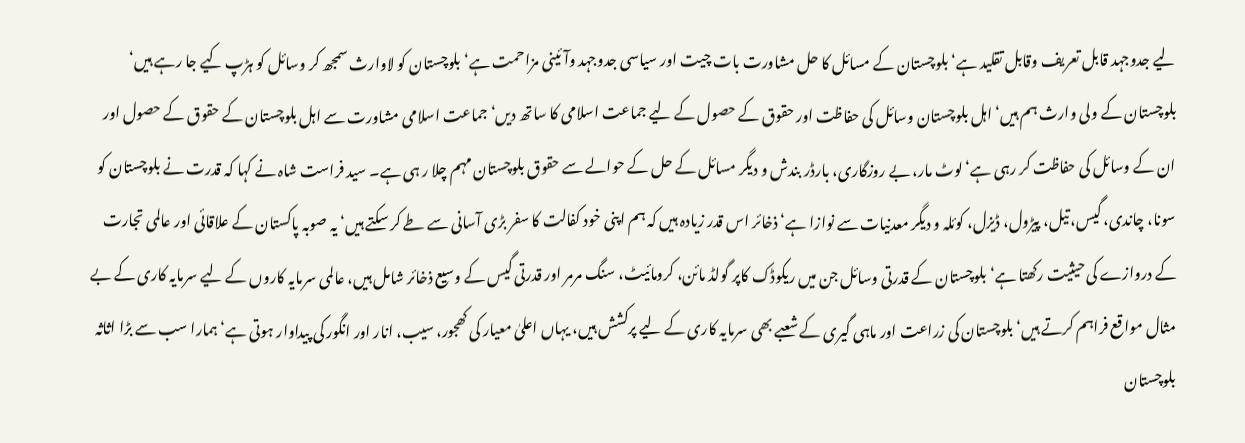لیے جدوجہد قابل تعریف وقابل تقلید ہے‘ بلوچستان کے مسائل کا حل مشاورت بات چیت اور سیاسی جدوجہد وآئینی مزاحمت ہے‘ بلوچستان کو لاوارث سمجھ کر وسائل کو ہڑپ کیے جا رہے ہیں‘ بلوچستان کے ولی وارث ہم ہیں‘ اہل بلوچستان وسائل کی حفاظت اور حقوق کے حصول کے لیے جماعت اسلامی کا ساتھ دیں‘ جماعت اسلامی مشاورت سے اہل بلوچستان کے حقوق کے حصول اور ان کے وسائل کی حفاظت کر رہی ہے‘ لوٹ مار، بے روزگاری، بارڈر بندش و دیگر مسائل کے حل کے حوالے سے حقوق بلوچستان مہم چلا ر ہی ہے۔ سید فراست شاہ نے کہا کہ قدرت نے بلوچستان کو سونا، چاندی، گیس، تیل، پیڑول، ڈیزل، کوئلہ و دیگر معدنیات سے نوازا ہے‘ ذخائر اس قدر زیادہ ہیں کہ ہم اپنی خود کفالت کا سفر بڑی آسانی سے طے کر سکتے ہیں‘ یہ صوبہ پاکستان کے علاقائی اور عالمی تجارت کے دروازے کی حیثیت رکھتا ہے‘ بلوچستان کے قدرتی وسائل جن میں ریکوڈک کاپر گولڈ مائن، کرومائیٹ، سنگ مرمر اور قدرتی گیس کے وسیع ذخائر شامل ہیں، عالمی سرمایہ کاروں کے لیے سرمایہ کاری کے بے مثال مواقع فراہم کرتے ہیں‘ بلوچستان کی زراعت اور ماہی گیری کے شعبے بھی سرمایہ کاری کے لیے پرکشش ہیں، یہاں اعلیٰ معیار کی کھجور، سیب، انار اور انگور کی پیداوار ہوتی ہے‘ ہمارا سب سے بڑا اثاثہ بلوچستان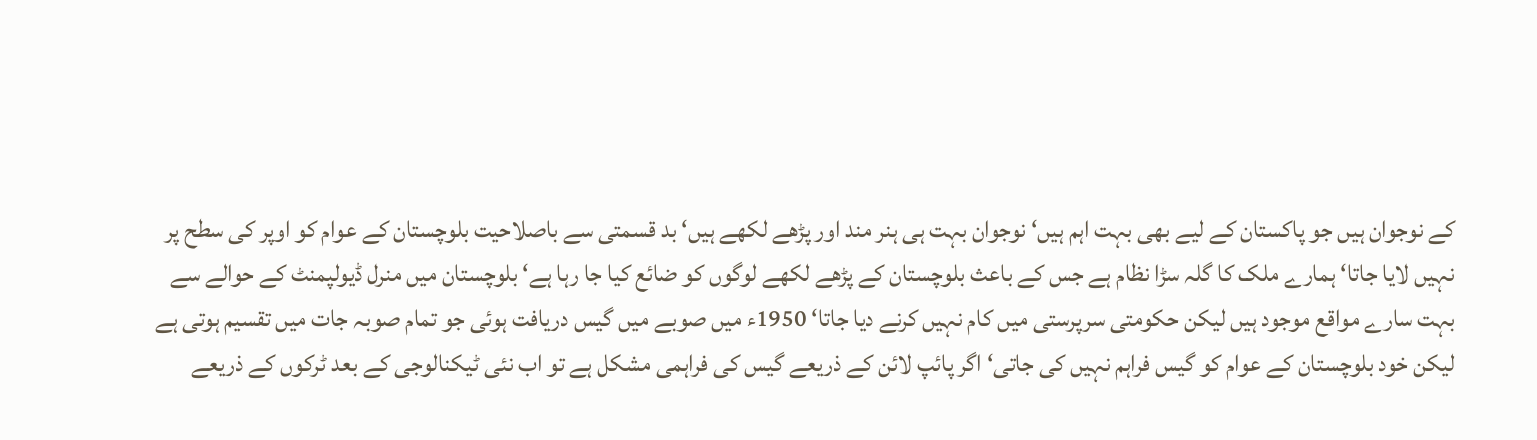کے نوجوان ہیں جو پاکستان کے لیے بھی بہت اہم ہیں‘ نوجوان بہت ہی ہنر مند اور پڑھے لکھے ہیں‘ بد قسمتی سے باصلاحیت بلوچستان کے عوام کو اوپر کی سطح پر نہیں لایا جاتا‘ ہمارے ملک کا گلہ سڑا نظام ہے جس کے باعث بلوچستان کے پڑھے لکھے لوگوں کو ضائع کیا جا رہا ہے‘ بلوچستان میں منرل ڈیولپمنٹ کے حوالے سے بہت سارے مواقع موجود ہیں لیکن حکومتی سرپرستی میں کام نہیں کرنے دیا جاتا‘ 1950ء میں صوبے میں گیس دریافت ہوئی جو تمام صوبہ جات میں تقسیم ہوتی ہے لیکن خود بلوچستان کے عوام کو گیس فراہم نہیں کی جاتی‘ اگر پائپ لائن کے ذریعے گیس کی فراہمی مشکل ہے تو اب نئی ٹیکنالوجی کے بعد ٹرکوں کے ذریعے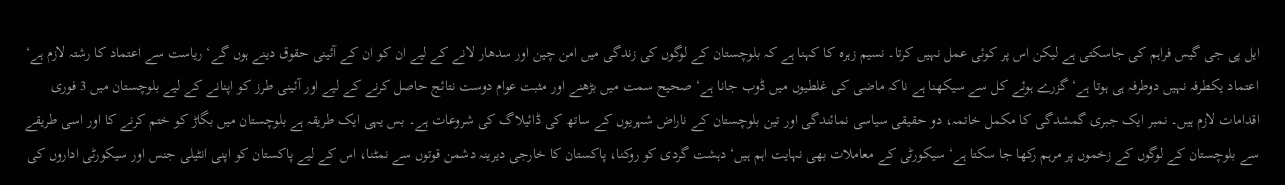ایل پی جی گیس فراہم کی جاسکتی ہے لیکن اس پر کوئی عمل نہیں کرتا۔ نسیم زہرہ کا کہنا ہے کہ بلوچستان کے لوگوں کی زندگی میں امن چین اور سدھار لانے کے لیے ان کو ان کے آئینی حقوق دینے ہوں گے‘ ریاست سے اعتماد کا رشتہ لازم ہے‘ اعتماد یکطرفہ نہیں دوطرفہ ہی ہوتا ہے‘ گزرے ہوئے کل سے سیکھنا ہے ناکہ ماضی کی غلطیوں میں ڈوب جانا ہے‘ صحیح سمت میں بڑھنے اور مثبت عوام دوست نتائج حاصل کرنے کے لیے اور آئینی طرز کو اپنانے کے لیے بلوچستان میں 3 فوری اقدامات لازم ہیں۔ نمبر ایک جبری گمشدگی کا مکمل خاتمہ، دو حقیقی سیاسی نمائندگی اور تین بلوچستان کے ناراض شہریوں کے ساتھ کی ڈائیلاگ کی شروعات ہے۔ بس یہی ایک طریقہ ہے بلوچستان میں بگاڑ کو ختم کرنے کا اور اسی طریقے سے بلوچستان کے لوگوں کے زخموں پر مرہم رکھا جا سکتا ہے‘ سیکورٹی کے معاملات بھی نہایت اہم ہیں‘ دہشت گردی کو روکنا، پاکستان کا خارجی دیرینہ دشمن قوتوں سے نمٹنا، اس کے لیے پاکستان کو اپنی انٹیلی جنس اور سیکورٹی اداروں کی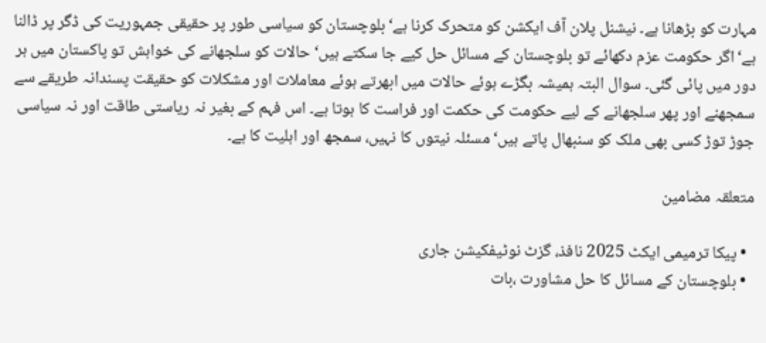مہارت کو بڑھانا ہے۔ نیشنل پلان آف ایکشن کو متحرک کرنا ہے‘ بلوچستان کو سیاسی طور پر حقیقی جمہوریت کی ڈگر پر ڈالنا ہے‘ اگر حکومت عزم دکھائے تو بلوچستان کے مسائل حل کیے جا سکتے ہیں‘ حالات کو سلجھانے کی خواہش تو پاکستان میں ہر دور میں پائی گئی۔ سوال البتہ ہمیشہ بگڑے ہوئے حالات میں ابھرتے ہوئے معاملات اور مشکلات کو حقیقت پسندانہ طریقے سے سمجھنے اور پھر سلجھانے کے لیے حکومت کی حکمت اور فراست کا ہوتا ہے۔ اس فہم کے بغیر نہ ریاستی طاقت اور نہ سیاسی جوڑ توڑ کسی بھی ملک کو سنبھال پاتے ہیں‘ مسئلہ نیتوں کا نہیں، سمجھ اور اہلیت کا ہے۔

متعلقہ مضامین

  • پیکا ترمیمی ایکٹ 2025 نافذ، گزٹ نوٹیفکیشن جاری
  • بلوچستان کے مسائل کا حل مشاورت ،بات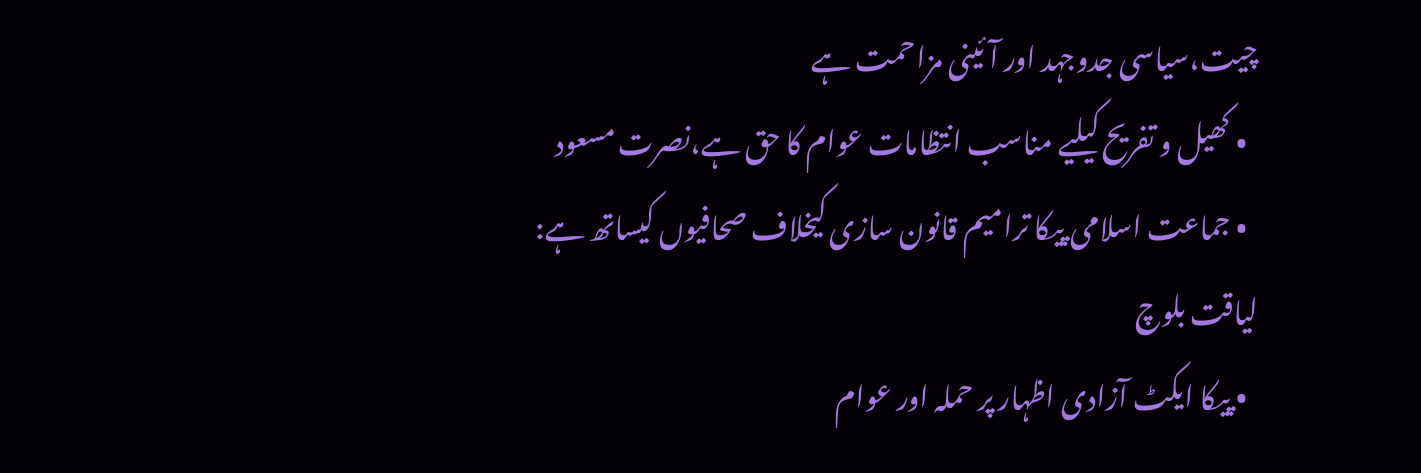چیت،سیاسی جدوجہد اور آئینی مزاحمت ہے
  • کھیل و تفریح کیلیے مناسب انتظامات عوام کا حق ہے،نصرت مسعود
  • جماعت اسلامی پیکا ترامیم قانون سازی کیخلاف صحافیوں کیساتھ ہے: لیاقت بلوچ
  • پیکا ایکٹ آزادی اظہار پر حملہ اور عوام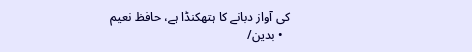کی آواز دبانے کا ہتھکنڈا ہے، حافظ نعیم
  • بدین/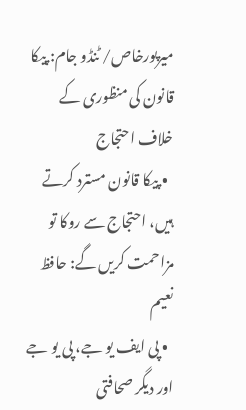میرپورخاص/ ٹنڈو جام: پیکا قانون کی منظوری کے خلاف احتجاج
  • پیکا قانون مسترد کرتے ہیں، احتجاج سے روکا تو مزاحمت کریں گے: حافظ نعیم
  • پی ایف یو جے، پی یو جے اور دیگر صحافتی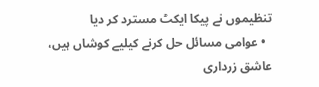تنظیموں نے پیکا ایکٹ مسترد کر دیا
  • عوامی مسائل حل کرنے کیلیے کوشاں ہیں، عاشق زرداری